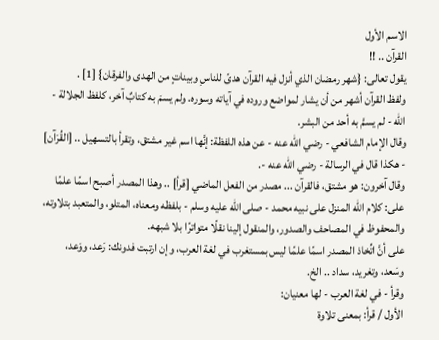الاسم الأول
القرآن .. !!
يقول تعالى: {شهر رمضان الذي أنزل فيه القرآن هدىً للناسِ وبيناتٍ من الهدى والفرقان} [1] .
ولفظ القرآن أشهر من أن يشار لمواضع وروده في آياته وسوره. ولم يسمَ به كتابٌ آخر، كلفظ الجلالة - الله - لم يسمَّ به أحد من البشر.
وقال الإمام الشافعي - رضي الله عنه - عن هذه اللفظة: إنَّها اسم غير مشتق، وتقرأ بالتسهيل .. [القُرَآن] - هكذا قال في الرسالة - رضي الله عنه -.
وقال آخرون: هو مشتق، فالقرآن ... مصدر من الفعل الماضي [قرأ] .. وهذا المصدر أصبح اسمًا علمًا على: كلام الله المنزل على نبيه محمد - صلى الله عليه وسلم - بلفظه ومعناه، المتلو، والمتعبد بتلاوته، والمحفوظ في المصاحف والصدور، والمنقول إلينا نقلًا متواترًا بلا شبهه.
على أنَّ اتِّخاذ المصدر اسمًا علمًا ليس بمستغرب في لغة العرب، وإن ارتبت فدونك: رَعد، ووَعد، وسَعد، وتغريد، سداد .. الخ.
وقرأ - في لغة العرب - لها معنيان:
الأول / قرأ: بمعنى تلاوة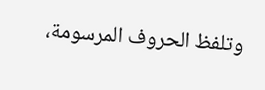وتلفظ الحروف المرسومة،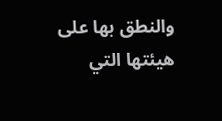والنطق بها على هيئتها التي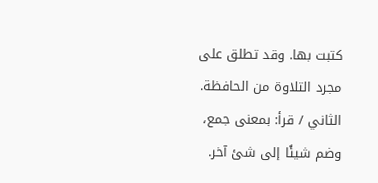كتبت بها. وقد تطلق على مجرد التلاوة من الحافظة.
الثاني / قرأ: بمعنى جمع، وضم شيئًا إلى شئ آخر.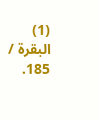(1) البقرة / 185.